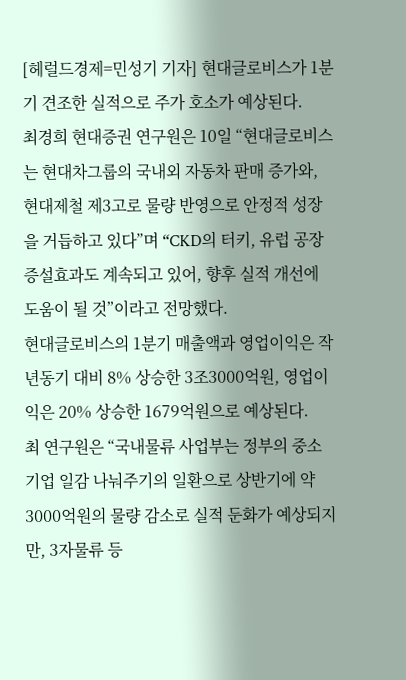[헤럴드경제=민성기 기자] 현대글로비스가 1분기 견조한 실적으로 주가 호소가 예상된다.
최경희 현대증권 연구원은 10일 “현대글로비스는 현대차그룹의 국내외 자동차 판매 증가와, 현대제철 제3고로 물량 반영으로 안정적 성장을 거듭하고 있다”며 “CKD의 터키, 유럽 공장 증설효과도 계속되고 있어, 향후 실적 개선에 도움이 될 것”이라고 전망했다.
현대글로비스의 1분기 매출액과 영업이익은 작년동기 대비 8% 상승한 3조3000억원, 영업이익은 20% 상승한 1679억원으로 예상된다.
최 연구원은 “국내물류 사업부는 정부의 중소기업 일감 나눠주기의 일환으로 상반기에 약 3000억원의 물량 감소로 실적 둔화가 예상되지만, 3자물류 등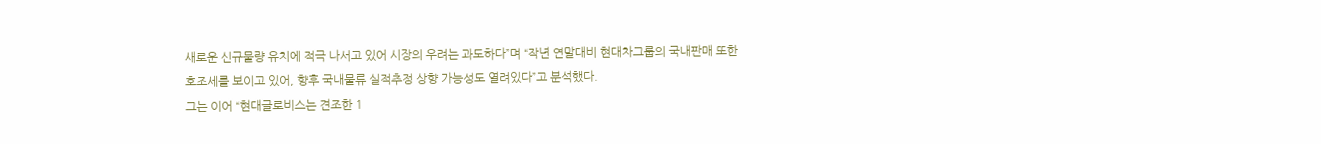새로운 신규물량 유치에 적극 나서고 있어 시장의 우려는 과도하다”며 “작년 연말대비 현대차그룹의 국내판매 또한 호조세를 보이고 있어, 향후 국내물류 실적추정 상향 가능성도 열려있다”고 분석했다.
그는 이어 “현대글로비스는 견조한 1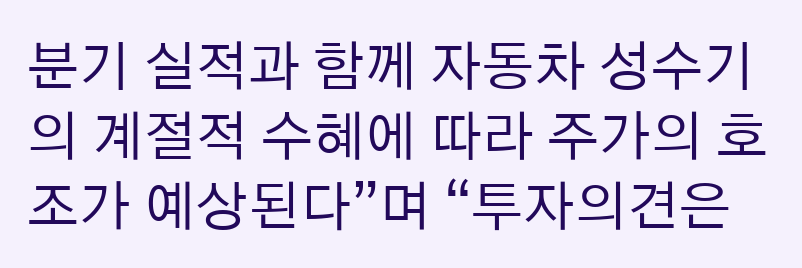분기 실적과 함께 자동차 성수기의 계절적 수혜에 따라 주가의 호조가 예상된다”며 “투자의견은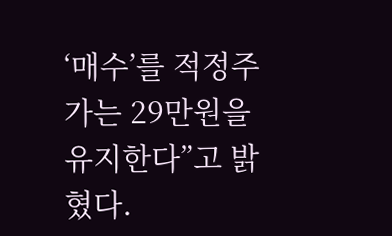‘매수’를 적정주가는 29만원을 유지한다”고 밝혔다.